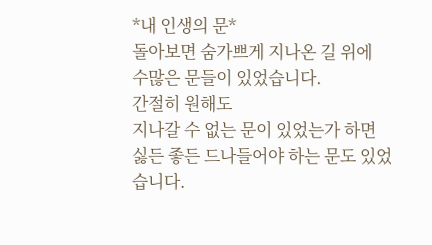*내 인생의 문*
돌아보면 숨가쁘게 지나온 길 위에
수많은 문들이 있었습니다.
간절히 원해도
지나갈 수 없는 문이 있었는가 하면
싫든 좋든 드나들어야 하는 문도 있었습니다.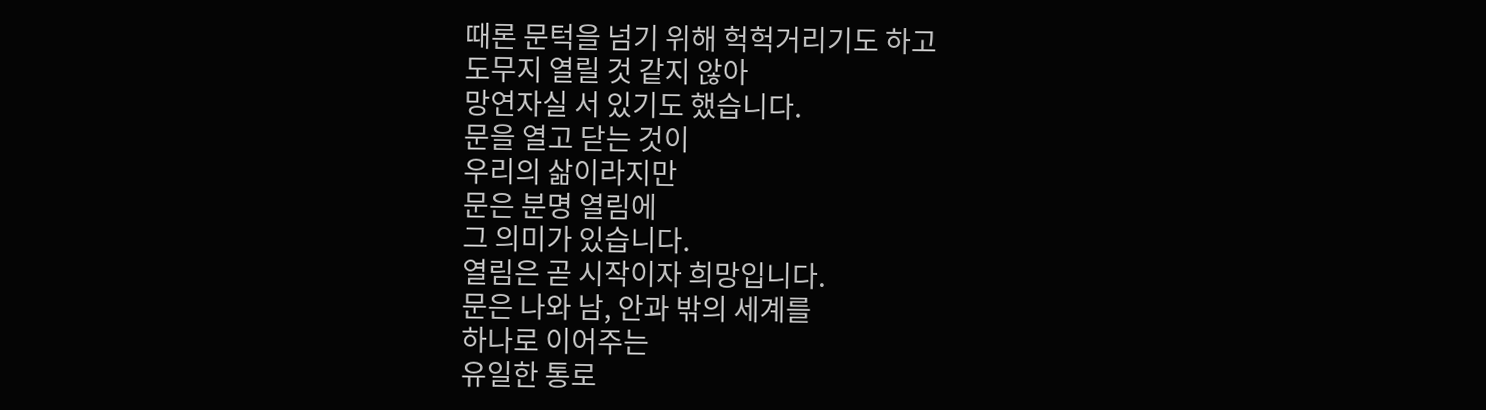때론 문턱을 넘기 위해 헉헉거리기도 하고
도무지 열릴 것 같지 않아
망연자실 서 있기도 했습니다.
문을 열고 닫는 것이
우리의 삶이라지만
문은 분명 열림에
그 의미가 있습니다.
열림은 곧 시작이자 희망입니다.
문은 나와 남, 안과 밖의 세계를
하나로 이어주는
유일한 통로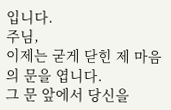입니다.
주님,
이제는 굳게 닫힌 제 마음의 문을 엽니다.
그 문 앞에서 당신을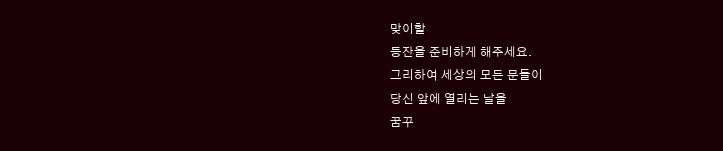맞이할
등잔을 준비하게 해주세요.
그리하여 세상의 모든 문들이
당신 앞에 열리는 날을
꿈꾸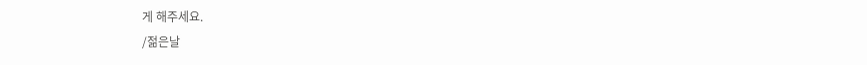게 해주세요.
/젊은날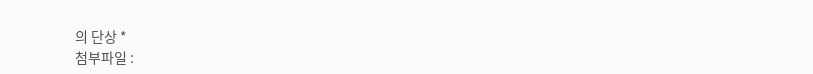의 단상 *
첨부파일 :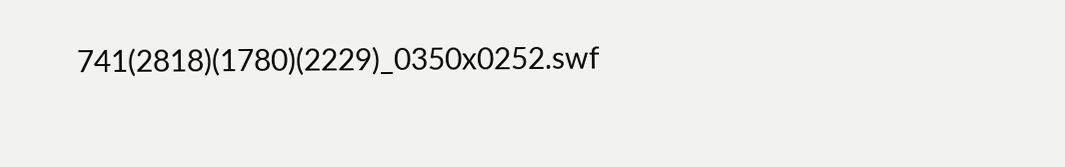741(2818)(1780)(2229)_0350x0252.swf